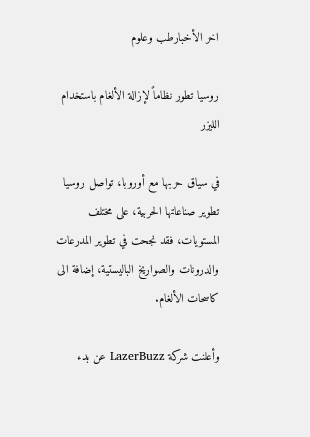اخر الأخبارطب وعلوم

روسيا تطور نظاماً لإزالة الألغام باستخدام الليزر

في سياق حربها مع أوروبا، تواصل روسيا تطوير صناعاتها الحربية، على مختلف المستويات، فقد نجحت في تطوير المدرعات والدرونات والصواريخ الباليستية، إضافة الى كاسحات الألغام.

وأعلنت شركة LazerBuzz عن بدء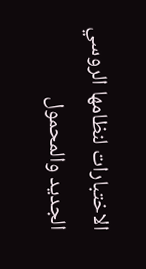الاختبارات لنظامها الروسي الجديد والمحمول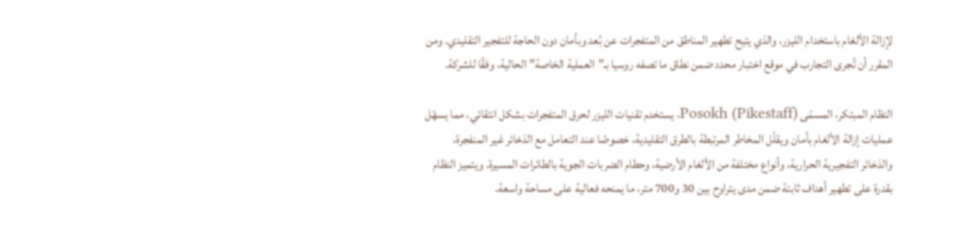لإزالة الألغام باستخدام الليزر، والذي يتيح تطهير المناطق من المتفجرات عن بُعد وبأمان دون الحاجة للتفجير التقليدي. ومن المقرر أن تُجرى التجارب في موقع اختبار محدد ضمن نطاق ما تصفه روسيا بـ”العملية الخاصة” الحالية، وفقًا للشركة.

النظام المبتكر، المسمّى Posokh (Pikestaff)، يستخدم تقنيات الليزر لحرق المتفجرات بشكل انتقائي، مما يسهّل عمليات إزالة الألغام بأمان ويقلّل المخاطر المرتبطة بالطرق التقليدية، خصوصًا عند التعامل مع الذخائر غير المنفجرة، والذخائر التفجيرية الحرارية، وأنواع مختلفة من الألغام الأرضية، وحطام الضربات الجوية بالطائرات المسيرة. ويتميز النظام بقدرة على تطهير أهداف ثابتة ضمن مدى يتراوح بين 30 و700 متر، ما يمنحه فعالية على مساحة واسعة.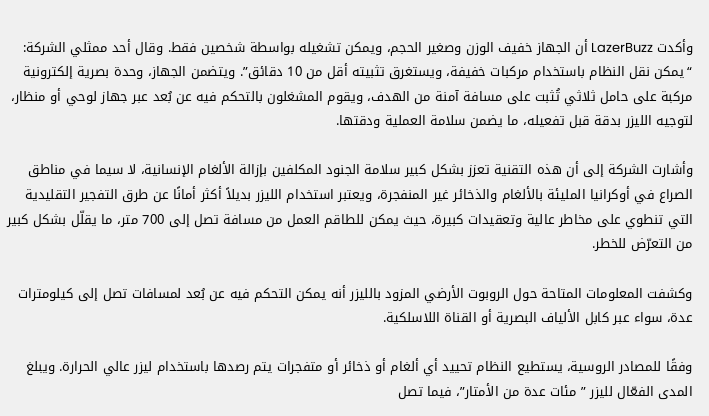وأكدت LazerBuzz أن الجهاز خفيف الوزن وصغير الحجم، ويمكن تشغيله بواسطة شخصين فقط. وقال أحد ممثلي الشركة: “يمكن نقل النظام باستخدام مركبات خفيفة، ويستغرق تثبيته أقل من 10 دقائق”. ويتضمن الجهاز، وحدة بصرية إلكترونية مركبة على حامل ثلاثي تُثبت على مسافة آمنة من الهدف، ويقوم المشغلون بالتحكم فيه عن بُعد عبر جهاز لوحي أو منظار، لتوجيه الليزر بدقة قبل تفعيله، ما يضمن سلامة العملية ودقتها.

وأشارت الشركة إلى أن هذه التقنية تعزز بشكل كبير سلامة الجنود المكلفين بإزالة الألغام الإنسانية، لا سيما في مناطق الصراع في أوكرانيا المليئة بالألغام والذخائر غير المنفجرة، ويعتبر استخدام الليزر بديلاً أكثر أمانًا عن طرق التفجير التقليدية التي تنطوي على مخاطر عالية وتعقيدات كبيرة، حيث يمكن للطاقم العمل من مسافة تصل إلى 700 متر، ما يقلّل بشكل كبير من التعرّض للخطر.

وكشفت المعلومات المتاحة حول الروبوت الأرضي المزود بالليزر أنه يمكن التحكم فيه عن بُعد لمسافات تصل إلى كيلومترات عدة، سواء عبر كابل الألياف البصرية أو القناة اللاسلكية.

وفقًا للمصادر الروسية، يستطيع النظام تحييد أي ألغام أو ذخائر أو متفجرات يتم رصدها باستخدام ليزر عالي الحرارة. ويبلغ المدى الفعّال لليزر ” مئات عدة من الأمتار”، فيما تصل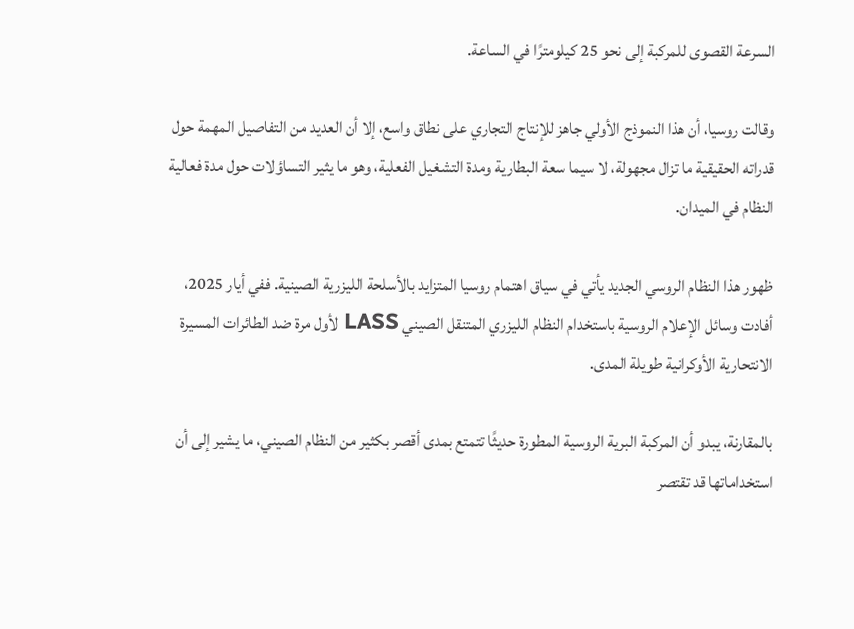السرعة القصوى للمركبة إلى نحو 25 كيلومترًا في الساعة.

وقالت روسيا، أن هذا النموذج الأولي جاهز للإنتاج التجاري على نطاق واسع، إلا أن العديد من التفاصيل المهمة حول قدراته الحقيقية ما تزال مجهولة، لا سيما سعة البطارية ومدة التشغيل الفعلية، وهو ما يثير التساؤلات حول مدة فعالية النظام في الميدان.

ظهور هذا النظام الروسي الجديد يأتي في سياق اهتمام روسيا المتزايد بالأسلحة الليزرية الصينية. ففي أيار 2025، أفادت وسائل الإعلام الروسية باستخدام النظام الليزري المتنقل الصيني LASS لأول مرة ضد الطائرات المسيرة الانتحارية الأوكرانية طويلة المدى.

بالمقارنة، يبدو أن المركبة البرية الروسية المطورة حديثًا تتمتع بمدى أقصر بكثير من النظام الصيني، ما يشير إلى أن استخداماتها قد تقتصر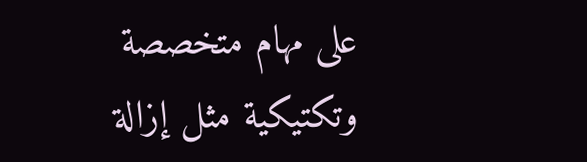على مهام متخصصة وتكتيكية مثل إزالة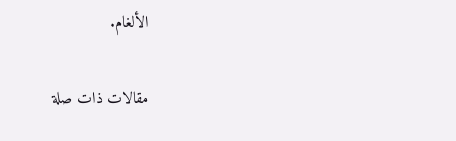الألغام.

مقالات ذات صلة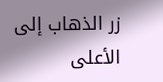زر الذهاب إلى الأعلى